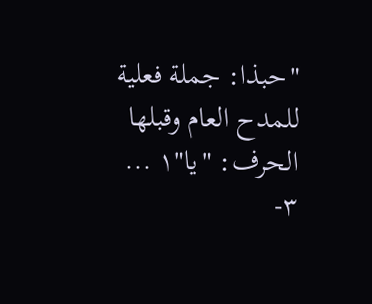"حبذا: جملة فعلية للمدح العام وقبلها الحرف: "يا"١ ...
٣-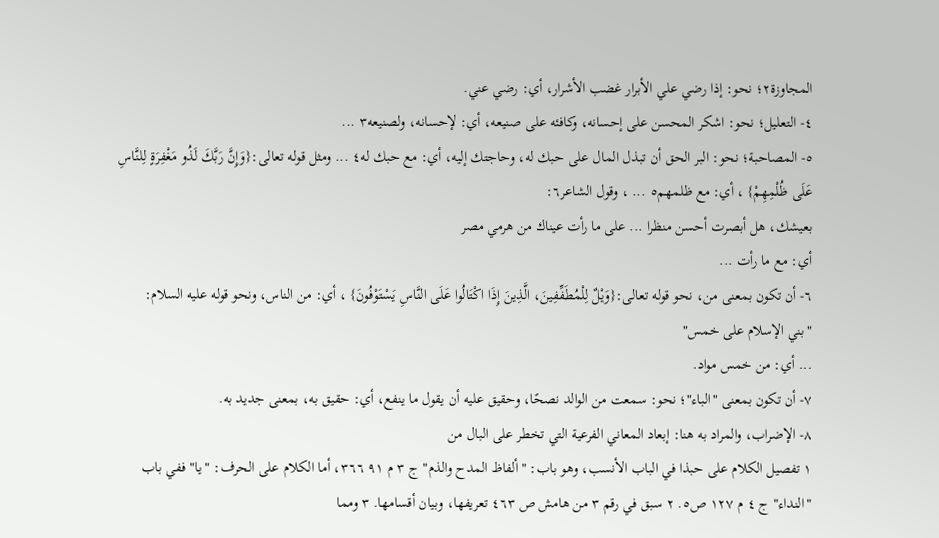المجاوزة٢؛ نحو: إذا رضي علي الأبرار غضب الأشرار، أي: رضي عني.
٤- التعليل؛ نحو: اشكر المحسن على إحسانه، وكافئه على صنيعه، أي: لإحسانه، ولصنيعه٣ ...
٥- المصاحبة؛ نحو: البر الحق أن تبذل المال على حبك له، وحاجتك إليه، أي: مع حبك له٤ ... ومثل قوله تعالى:{وَإِنَّ رَبَّكَ لَذُو مَغْفِرَةٍ لِلنَّاسِ عَلَى ظُلْمِهِمْ} ، أي: مع ظلمهم٥ ... ، وقول الشاعر٦:
بعيشك، هل أبصرت أحسن منظرا ... على ما رأت عيناك من هرمي مصر
أي: مع ما رأت ...
٦- أن تكون بمعنى من، نحو قوله تعالى:{وَيْلٌ لِلْمُطَفِّفِينَ، الَّذِينَ إِذَا اكْتَالُوا عَلَى النَّاسِ يَسْتَوْفُونَ} ، أي: من الناس، ونحو قوله عليه السلام:
"بني الإسلام على خمس"
... أي: من خمس مواد.
٧- أن تكون بمعنى "الباء"؛ نحو: سمعت من الوالد نصحًا، وحقيق عليه أن يقول ما ينفع، أي: حقيق به، بمعنى جديد به.
٨- الإضراب، والمراد به هنا: إبعاد المعاني الفرعية التي تخطر على البال من
١ تفصيل الكلام على حبذا في الباب الأنسب، وهو باب: "ألفاظ المدح والذم" ج ٣ م ٩١ ٣٦٦، أما الكلام على الحرف: "يا" ففي باب "النداء" ج ٤ م ١٢٧ ص٥. ٢ سبق في رقم ٣ من هامش ص ٤٦٣ تعريفها، وبيان أقسامها. ٣ ومما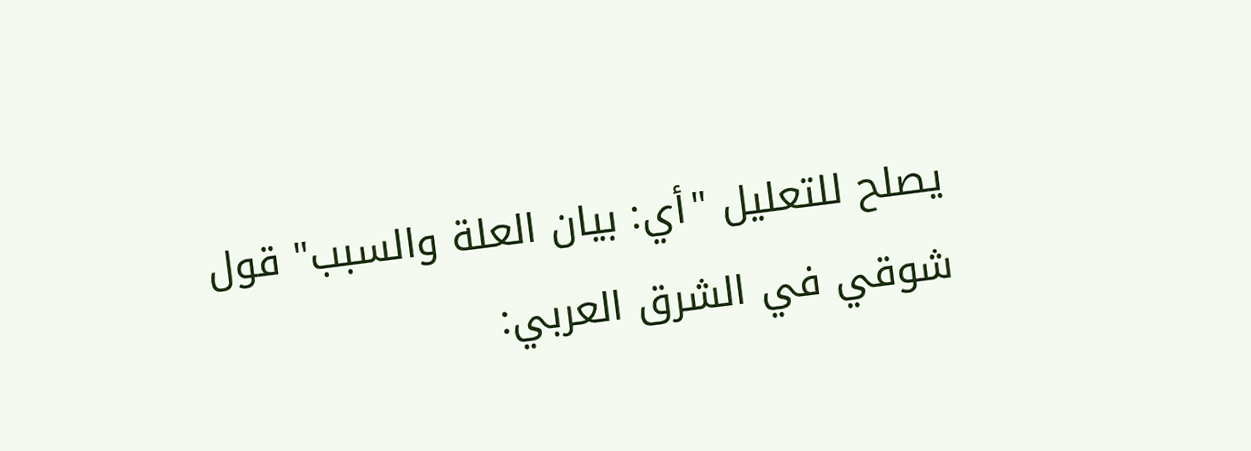يصلح للتعليل "أي: بيان العلة والسبب" قول شوقي في الشرق العربي: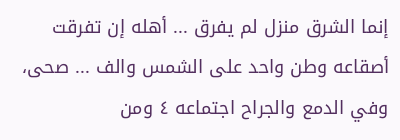إنما الشرق منزل لم يفرق ... أهله إن تفرقت أصقاعه وطن واحد على الشمس والف ... صحى، وفي الدمع والجراح اجتماعه ٤ ومن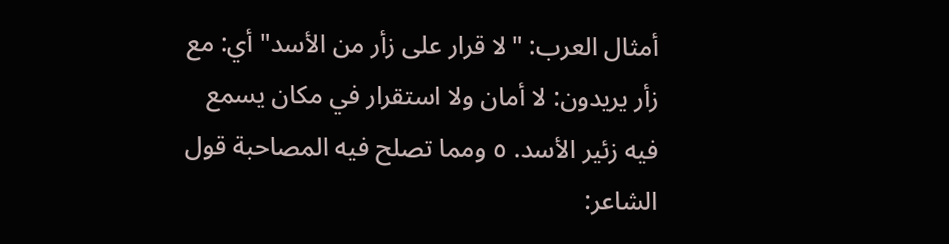أمثال العرب: "لا قرار على زأر من الأسد" أي: مع زأر يريدون: لا أمان ولا استقرار في مكان يسمع فيه زئير الأسد. ٥ ومما تصلح فيه المصاحبة قول الشاعر: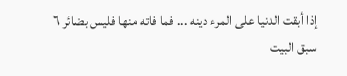إذا أبقت الدنيا على المرء دينه ... فما فاته منها فليس بضائر ٦ سبق البيت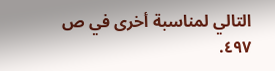التالي لمناسبة أخرى في ص ٤٩٧.